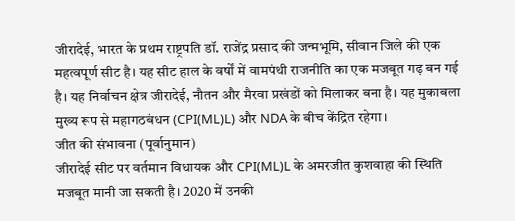जीरादेई, भारत के प्रथम राष्ट्रपति डॉ. राजेंद्र प्रसाद की जन्मभूमि, सीवान जिले की एक महत्वपूर्ण सीट है। यह सीट हाल के वर्षों में वामपंथी राजनीति का एक मजबूत गढ़ बन गई है। यह निर्वाचन क्षेत्र जीरादेई, नौतन और मैरवा प्रखंडों को मिलाकर बना है। यह मुकाबला मुख्य रूप से महागठबंधन (CPI(ML)L) और NDA के बीच केंद्रित रहेगा।
जीत की संभावना (पूर्वानुमान)
जीरादेई सीट पर वर्तमान विधायक और CPI(ML)L के अमरजीत कुशवाहा की स्थिति मजबूत मानी जा सकती है। 2020 में उनकी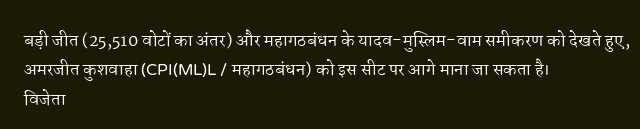बड़ी जीत (25,510 वोटों का अंतर) और महागठबंधन के यादव-मुस्लिम-वाम समीकरण को देखते हुए, अमरजीत कुशवाहा (CPI(ML)L / महागठबंधन) को इस सीट पर आगे माना जा सकता है।
विजेता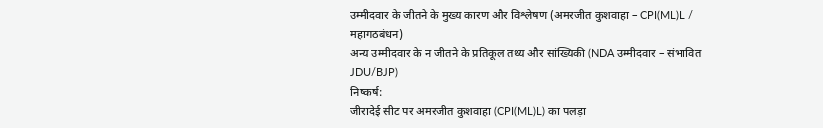उम्मीदवार के जीतने के मुख्य कारण और विश्लेषण (अमरजीत कुशवाहा – CPI(ML)L / महागठबंधन)
अन्य उम्मीदवार के न जीतने के प्रतिकूल तथ्य और सांख्यिकी (NDA उम्मीदवार – संभावित JDU/BJP)
निष्कर्ष:
जीरादेई सीट पर अमरजीत कुशवाहा (CPI(ML)L) का पलड़ा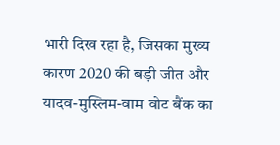भारी दिख रहा है, जिसका मुख्य कारण 2020 की बड़ी जीत और यादव-मुस्लिम-वाम वोट बैंक का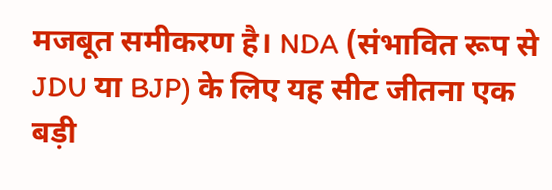मजबूत समीकरण है। NDA (संभावित रूप से JDU या BJP) के लिए यह सीट जीतना एक बड़ी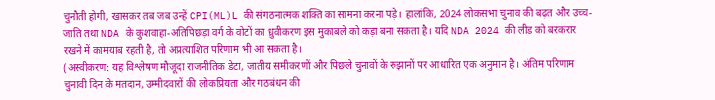चुनौती होगी, खासकर तब जब उन्हें CPI(ML)L की संगठनात्मक शक्ति का सामना करना पड़े। हालांकि, 2024 लोकसभा चुनाव की बढ़त और उच्च-जाति तथा NDA के कुशवाहा-अतिपिछड़ा वर्ग के वोटों का ध्रुवीकरण इस मुकाबले को कड़ा बना सकता है। यदि NDA 2024 की लीड को बरकरार रखने में कामयाब रहती है, तो अप्रत्याशित परिणाम भी आ सकता है।
(अस्वीकरण: यह विश्लेषण मौजूदा राजनीतिक डेटा, जातीय समीकरणों और पिछले चुनावों के रुझानों पर आधारित एक अनुमान है। अंतिम परिणाम चुनावी दिन के मतदान, उम्मीदवारों की लोकप्रियता और गठबंधन की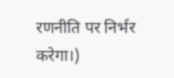रणनीति पर निर्भर करेगा।)